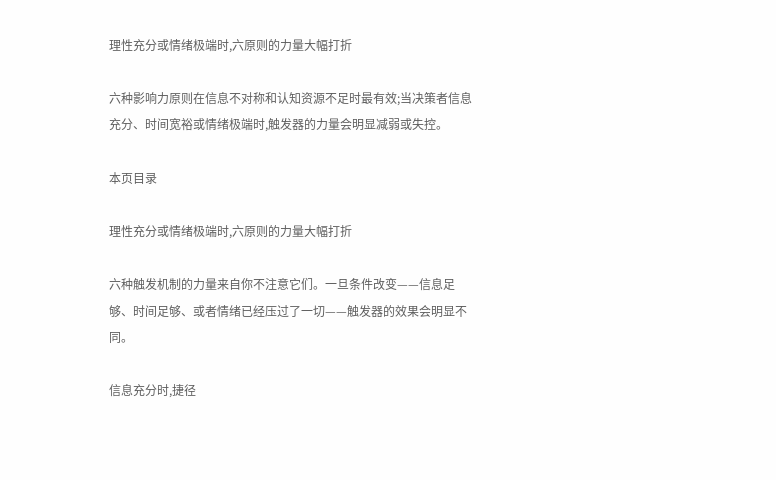理性充分或情绪极端时,六原则的力量大幅打折

六种影响力原则在信息不对称和认知资源不足时最有效;当决策者信息充分、时间宽裕或情绪极端时,触发器的力量会明显减弱或失控。

本页目录

理性充分或情绪极端时,六原则的力量大幅打折

六种触发机制的力量来自你不注意它们。一旦条件改变——信息足够、时间足够、或者情绪已经压过了一切——触发器的效果会明显不同。

信息充分时,捷径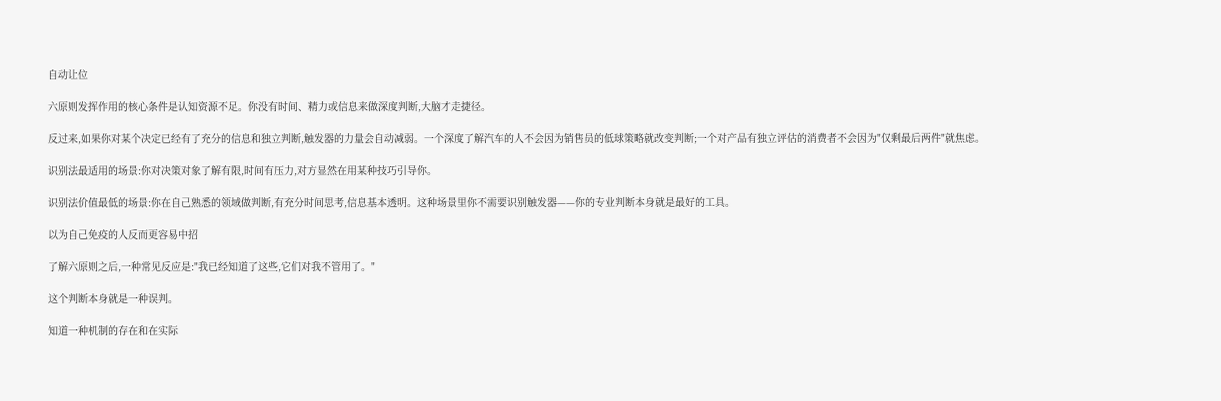自动让位

六原则发挥作用的核心条件是认知资源不足。你没有时间、精力或信息来做深度判断,大脑才走捷径。

反过来,如果你对某个决定已经有了充分的信息和独立判断,触发器的力量会自动减弱。一个深度了解汽车的人不会因为销售员的低球策略就改变判断;一个对产品有独立评估的消费者不会因为"仅剩最后两件"就焦虑。

识别法最适用的场景:你对决策对象了解有限,时间有压力,对方显然在用某种技巧引导你。

识别法价值最低的场景:你在自己熟悉的领域做判断,有充分时间思考,信息基本透明。这种场景里你不需要识别触发器——你的专业判断本身就是最好的工具。

以为自己免疫的人反而更容易中招

了解六原则之后,一种常见反应是:"我已经知道了这些,它们对我不管用了。"

这个判断本身就是一种误判。

知道一种机制的存在和在实际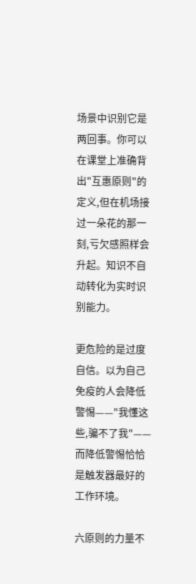场景中识别它是两回事。你可以在课堂上准确背出"互惠原则"的定义,但在机场接过一朵花的那一刻,亏欠感照样会升起。知识不自动转化为实时识别能力。

更危险的是过度自信。以为自己免疫的人会降低警惕——"我懂这些,骗不了我"——而降低警惕恰恰是触发器最好的工作环境。

六原则的力量不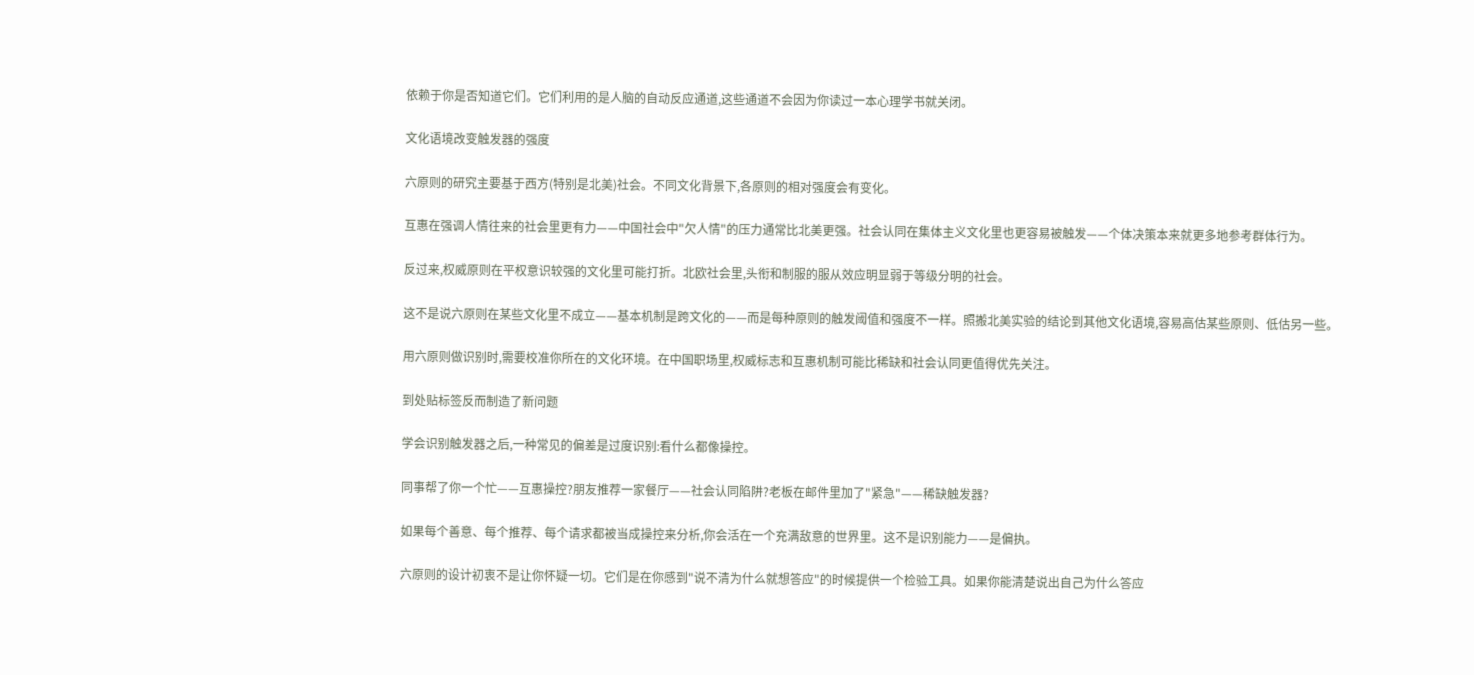依赖于你是否知道它们。它们利用的是人脑的自动反应通道,这些通道不会因为你读过一本心理学书就关闭。

文化语境改变触发器的强度

六原则的研究主要基于西方(特别是北美)社会。不同文化背景下,各原则的相对强度会有变化。

互惠在强调人情往来的社会里更有力——中国社会中"欠人情"的压力通常比北美更强。社会认同在集体主义文化里也更容易被触发——个体决策本来就更多地参考群体行为。

反过来,权威原则在平权意识较强的文化里可能打折。北欧社会里,头衔和制服的服从效应明显弱于等级分明的社会。

这不是说六原则在某些文化里不成立——基本机制是跨文化的——而是每种原则的触发阈值和强度不一样。照搬北美实验的结论到其他文化语境,容易高估某些原则、低估另一些。

用六原则做识别时,需要校准你所在的文化环境。在中国职场里,权威标志和互惠机制可能比稀缺和社会认同更值得优先关注。

到处贴标签反而制造了新问题

学会识别触发器之后,一种常见的偏差是过度识别:看什么都像操控。

同事帮了你一个忙——互惠操控?朋友推荐一家餐厅——社会认同陷阱?老板在邮件里加了"紧急"——稀缺触发器?

如果每个善意、每个推荐、每个请求都被当成操控来分析,你会活在一个充满敌意的世界里。这不是识别能力——是偏执。

六原则的设计初衷不是让你怀疑一切。它们是在你感到"说不清为什么就想答应"的时候提供一个检验工具。如果你能清楚说出自己为什么答应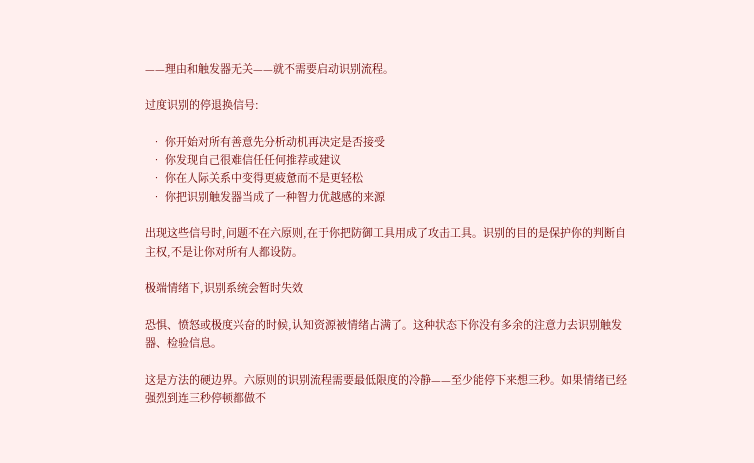——理由和触发器无关——就不需要启动识别流程。

过度识别的停退换信号:

  • 你开始对所有善意先分析动机再决定是否接受
  • 你发现自己很难信任任何推荐或建议
  • 你在人际关系中变得更疲惫而不是更轻松
  • 你把识别触发器当成了一种智力优越感的来源

出现这些信号时,问题不在六原则,在于你把防御工具用成了攻击工具。识别的目的是保护你的判断自主权,不是让你对所有人都设防。

极端情绪下,识别系统会暂时失效

恐惧、愤怒或极度兴奋的时候,认知资源被情绪占满了。这种状态下你没有多余的注意力去识别触发器、检验信息。

这是方法的硬边界。六原则的识别流程需要最低限度的冷静——至少能停下来想三秒。如果情绪已经强烈到连三秒停顿都做不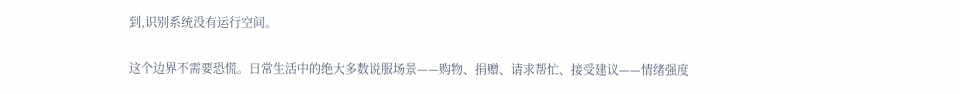到,识别系统没有运行空间。

这个边界不需要恐慌。日常生活中的绝大多数说服场景——购物、捐赠、请求帮忙、接受建议——情绪强度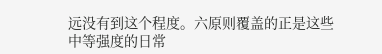远没有到这个程度。六原则覆盖的正是这些中等强度的日常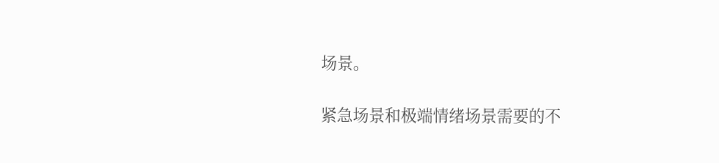场景。

紧急场景和极端情绪场景需要的不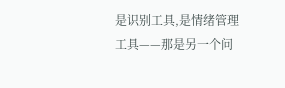是识别工具,是情绪管理工具——那是另一个问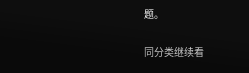题。

同分类继续看